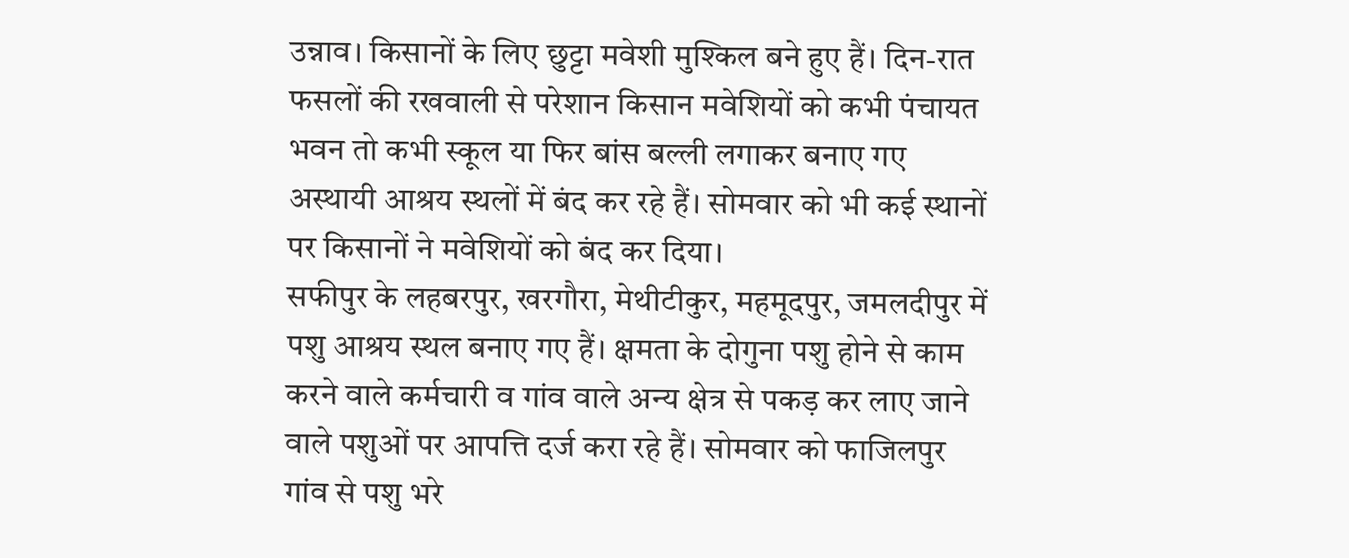उन्नाव। किसानों के लिए छुट्टा मवेशी मुश्किल बने हुए हैं। दिन-रात फसलों की रखवाली से परेशान किसान मवेशियों को कभी पंचायत भवन तो कभी स्कूल या फिर बांस बल्ली लगाकर बनाए गए अस्थायी आश्रय स्थलों में बंद कर रहे हैं। सोमवार को भी कई स्थानों पर किसानों ने मवेशियों को बंद कर दिया।
सफीपुर के लहबरपुर, खरगौरा, मेथीटीकुर, महमूदपुर, जमलदीपुर में पशु आश्रय स्थल बनाए गए हैं। क्षमता के दोगुना पशु होने से काम करने वाले कर्मचारी व गांव वाले अन्य क्षेत्र से पकड़ कर लाए जाने वाले पशुओं पर आपत्ति दर्ज करा रहे हैं। सोमवार को फाजिलपुर गांव से पशु भरे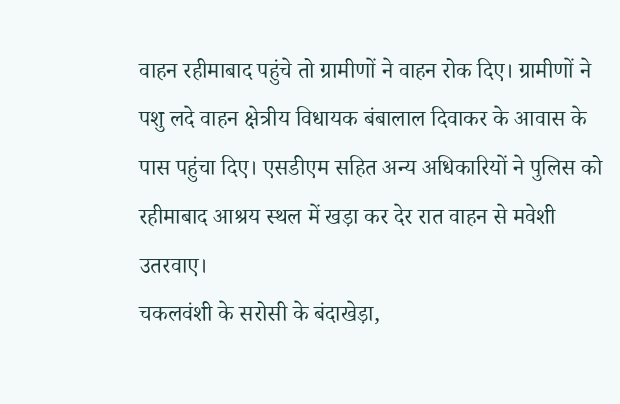वाहन रहीमाबाद पहुंचे तो ग्रामीणों ने वाहन रोक दिए। ग्रामीणों ने पशु लदे वाहन क्षेत्रीय विधायक बंबालाल दिवाकर के आवास के पास पहुंचा दिए। एसडीएम सहित अन्य अधिकारियों ने पुलिस को रहीमाबाद आश्रय स्थल में खड़ा कर देर रात वाहन से मवेशी उतरवाए।
चकलवंशी के सरोसी के बंदाखेड़ा,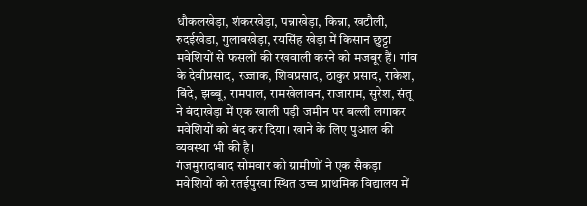धौकलखेड़ा, शंकरखेड़ा, पन्नाखेड़ा, किन्ना, खटौली, रुदईखेडा, गुलाबखेड़ा, रयसिंह खेड़ा में किसान छुट्टा मवेशियों से फसलों की रखवाली करने को मजबूर हैं। गांव के देवीप्रसाद, रज्जाक, शिवप्रसाद, ठाकुर प्रसाद, राकेश, बिंदे, झब्बू, रामपाल, रामखेलावन, राजाराम, सुरेश, संतू ने बंदाखेड़ा में एक खाली पड़ी जमीन पर बल्ली लगाकर मवेशियों को बंद कर दिया। खाने के लिए पुआल की व्यवस्था भी की है।
गंजमुरादाबाद सोमवार को ग्रामीणों ने एक सैकड़ा मवेशियों को रतईपुरवा स्थित उच्च प्राथमिक विद्यालय में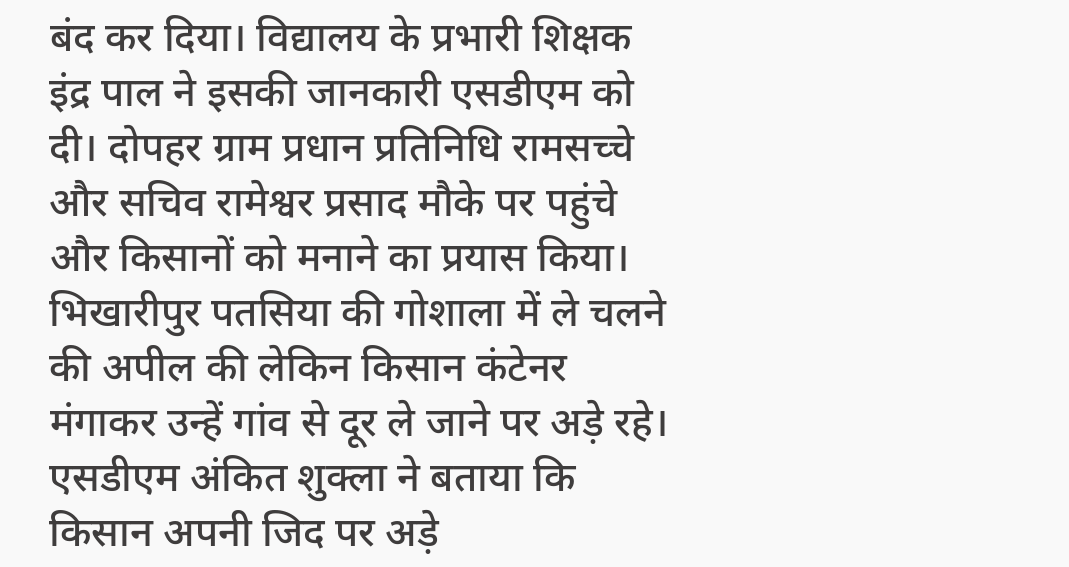बंद कर दिया। विद्यालय के प्रभारी शिक्षक इंद्र पाल ने इसकी जानकारी एसडीएम को दी। दोपहर ग्राम प्रधान प्रतिनिधि रामसच्चे और सचिव रामेश्वर प्रसाद मौके पर पहुंचे और किसानों को मनाने का प्रयास किया। भिखारीपुर पतसिया की गोशाला में ले चलने की अपील की लेकिन किसान कंटेनर मंगाकर उन्हें गांव से दूर ले जाने पर अड़े रहे। एसडीएम अंकित शुक्ला ने बताया कि किसान अपनी जिद पर अड़े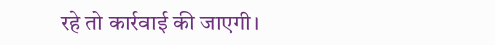रहे तो कार्रवाई की जाएगी।